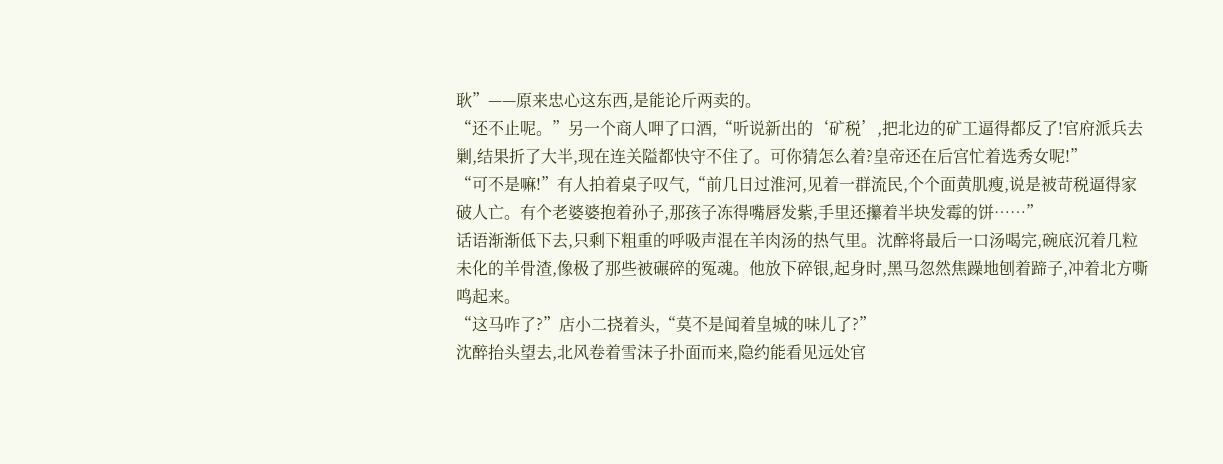耿”——原来忠心这东西,是能论斤两卖的。
“还不止呢。”另一个商人呷了口酒,“听说新出的‘矿税’,把北边的矿工逼得都反了!官府派兵去剿,结果折了大半,现在连关隘都快守不住了。可你猜怎么着?皇帝还在后宫忙着选秀女呢!”
“可不是嘛!”有人拍着桌子叹气,“前几日过淮河,见着一群流民,个个面黄肌瘦,说是被苛税逼得家破人亡。有个老婆婆抱着孙子,那孩子冻得嘴唇发紫,手里还攥着半块发霉的饼……”
话语渐渐低下去,只剩下粗重的呼吸声混在羊肉汤的热气里。沈醉将最后一口汤喝完,碗底沉着几粒未化的羊骨渣,像极了那些被碾碎的冤魂。他放下碎银,起身时,黑马忽然焦躁地刨着蹄子,冲着北方嘶鸣起来。
“这马咋了?”店小二挠着头,“莫不是闻着皇城的味儿了?”
沈醉抬头望去,北风卷着雪沫子扑面而来,隐约能看见远处官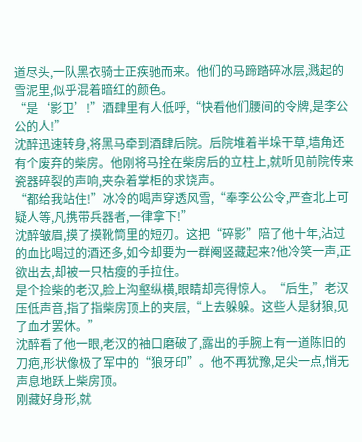道尽头,一队黑衣骑士正疾驰而来。他们的马蹄踏碎冰层,溅起的雪泥里,似乎混着暗红的颜色。
“是‘影卫’!”酒肆里有人低呼,“快看他们腰间的令牌,是李公公的人!”
沈醉迅速转身,将黑马牵到酒肆后院。后院堆着半垛干草,墙角还有个废弃的柴房。他刚将马拴在柴房后的立柱上,就听见前院传来瓷器碎裂的声响,夹杂着掌柜的求饶声。
“都给我站住!”冰冷的喝声穿透风雪,“奉李公公令,严查北上可疑人等,凡携带兵器者,一律拿下!”
沈醉皱眉,摸了摸靴筒里的短刃。这把“碎影”陪了他十年,沾过的血比喝过的酒还多,如今却要为一群阉竖藏起来?他冷笑一声,正欲出去,却被一只枯瘦的手拉住。
是个捡柴的老汉,脸上沟壑纵横,眼睛却亮得惊人。“后生,”老汉压低声音,指了指柴房顶上的夹层,“上去躲躲。这些人是豺狼,见了血才罢休。”
沈醉看了他一眼,老汉的袖口磨破了,露出的手腕上有一道陈旧的刀疤,形状像极了军中的“狼牙印”。他不再犹豫,足尖一点,悄无声息地跃上柴房顶。
刚藏好身形,就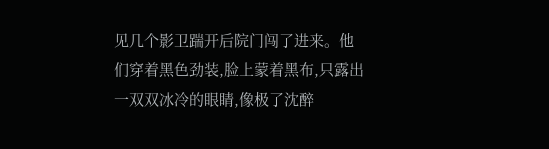见几个影卫踹开后院门闯了进来。他们穿着黑色劲装,脸上蒙着黑布,只露出一双双冰冷的眼睛,像极了沈醉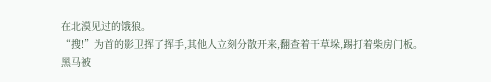在北漠见过的饿狼。
“搜!”为首的影卫挥了挥手,其他人立刻分散开来,翻查着干草垛,踢打着柴房门板。
黑马被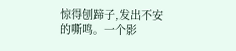惊得刨蹄子,发出不安的嘶鸣。一个影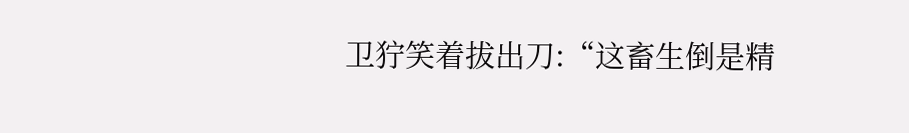卫狞笑着拔出刀:“这畜生倒是精